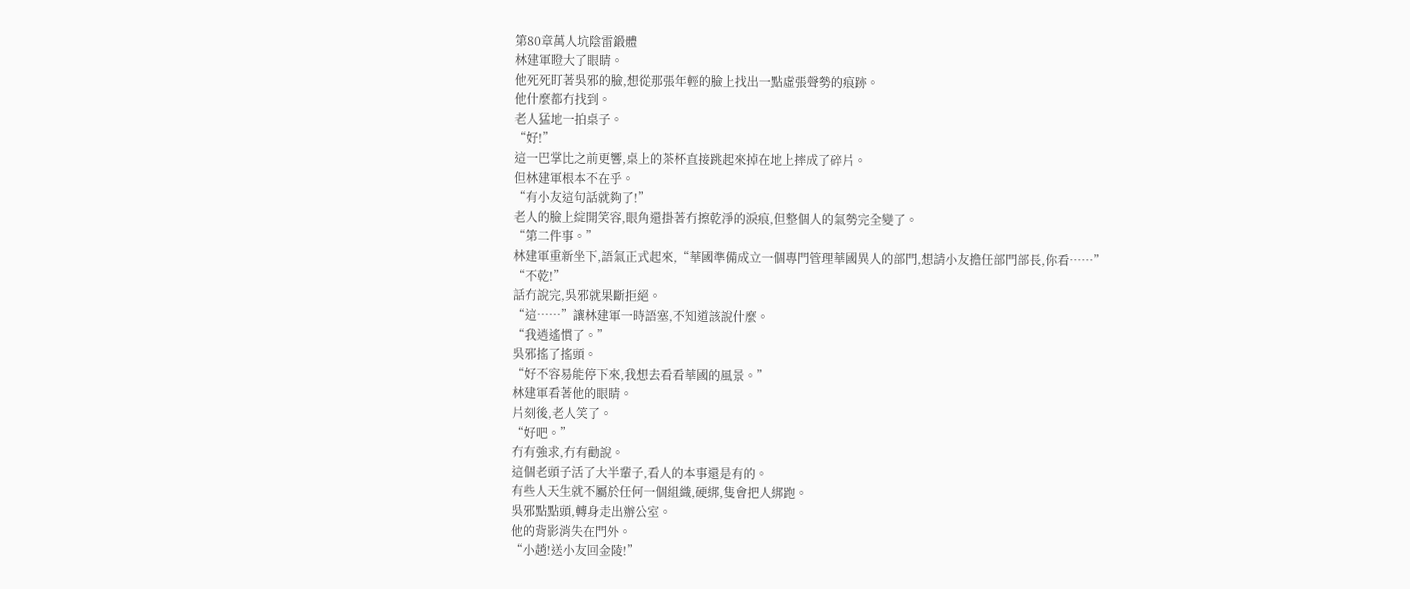第80章萬人坑陰雷鍛體
林建軍瞪大了眼睛。
他死死盯著吳邪的臉,想從那張年輕的臉上找出一點虛張聲勢的痕跡。
他什麼都冇找到。
老人猛地一拍桌子。
“好!”
這一巴掌比之前更響,桌上的茶杯直接跳起來掉在地上摔成了碎片。
但林建軍根本不在乎。
“有小友這句話就夠了!”
老人的臉上綻開笑容,眼角還掛著冇擦乾淨的淚痕,但整個人的氣勢完全變了。
“第二件事。”
林建軍重新坐下,語氣正式起來,“華國準備成立一個專門管理華國異人的部門,想請小友擔任部門部長,你看……”
“不乾!”
話冇說完,吳邪就果斷拒絕。
“這……”讓林建軍一時語塞,不知道該說什麼。
“我逍遙慣了。”
吳邪搖了搖頭。
“好不容易能停下來,我想去看看華國的風景。”
林建軍看著他的眼睛。
片刻後,老人笑了。
“好吧。”
冇有強求,冇有勸說。
這個老頭子活了大半輩子,看人的本事還是有的。
有些人天生就不屬於任何一個組織,硬綁,隻會把人綁跑。
吳邪點點頭,轉身走出辦公室。
他的背影消失在門外。
“小趙!送小友回金陵!”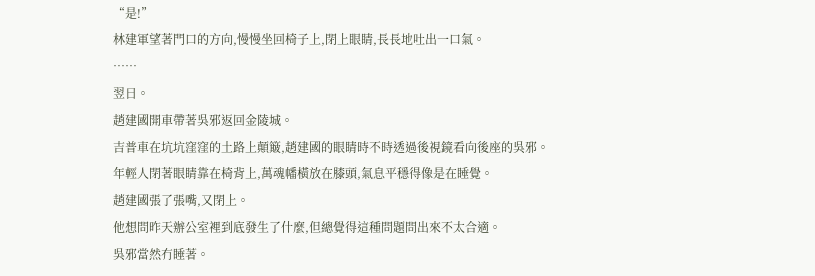“是!”
林建軍望著門口的方向,慢慢坐回椅子上,閉上眼睛,長長地吐出一口氣。
……
翌日。
趙建國開車帶著吳邪返回金陵城。
吉普車在坑坑窪窪的土路上顛簸,趙建國的眼睛時不時透過後視鏡看向後座的吳邪。
年輕人閉著眼睛靠在椅背上,萬魂幡橫放在膝頭,氣息平穩得像是在睡覺。
趙建國張了張嘴,又閉上。
他想問昨天辦公室裡到底發生了什麼,但總覺得這種問題問出來不太合適。
吳邪當然冇睡著。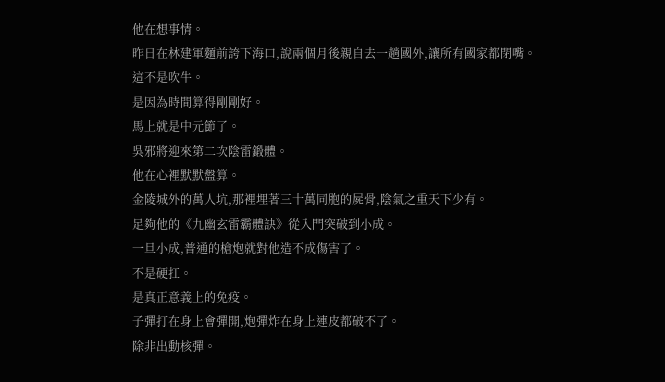他在想事情。
昨日在林建軍麵前誇下海口,說兩個月後親自去一趟國外,讓所有國家都閉嘴。
這不是吹牛。
是因為時間算得剛剛好。
馬上就是中元節了。
吳邪將迎來第二次陰雷鍛體。
他在心裡默默盤算。
金陵城外的萬人坑,那裡埋著三十萬同胞的屍骨,陰氣之重天下少有。
足夠他的《九幽玄雷霸體訣》從入門突破到小成。
一旦小成,普通的槍炮就對他造不成傷害了。
不是硬扛。
是真正意義上的免疫。
子彈打在身上會彈開,炮彈炸在身上連皮都破不了。
除非出動核彈。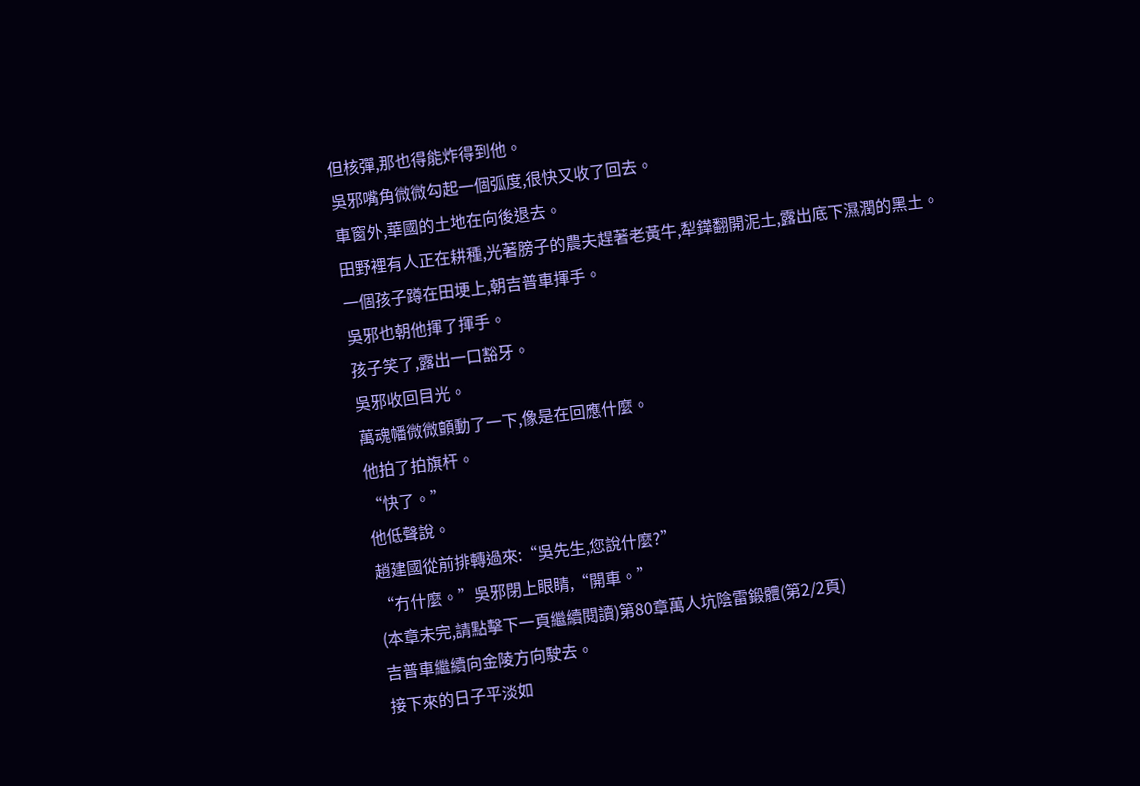但核彈,那也得能炸得到他。
吳邪嘴角微微勾起一個弧度,很快又收了回去。
車窗外,華國的土地在向後退去。
田野裡有人正在耕種,光著膀子的農夫趕著老黃牛,犁鏵翻開泥土,露出底下濕潤的黑土。
一個孩子蹲在田埂上,朝吉普車揮手。
吳邪也朝他揮了揮手。
孩子笑了,露出一口豁牙。
吳邪收回目光。
萬魂幡微微顫動了一下,像是在回應什麼。
他拍了拍旗杆。
“快了。”
他低聲說。
趙建國從前排轉過來:“吳先生,您說什麼?”
“冇什麼。”吳邪閉上眼睛,“開車。”
(本章未完,請點擊下一頁繼續閱讀)第80章萬人坑陰雷鍛體(第2/2頁)
吉普車繼續向金陵方向駛去。
接下來的日子平淡如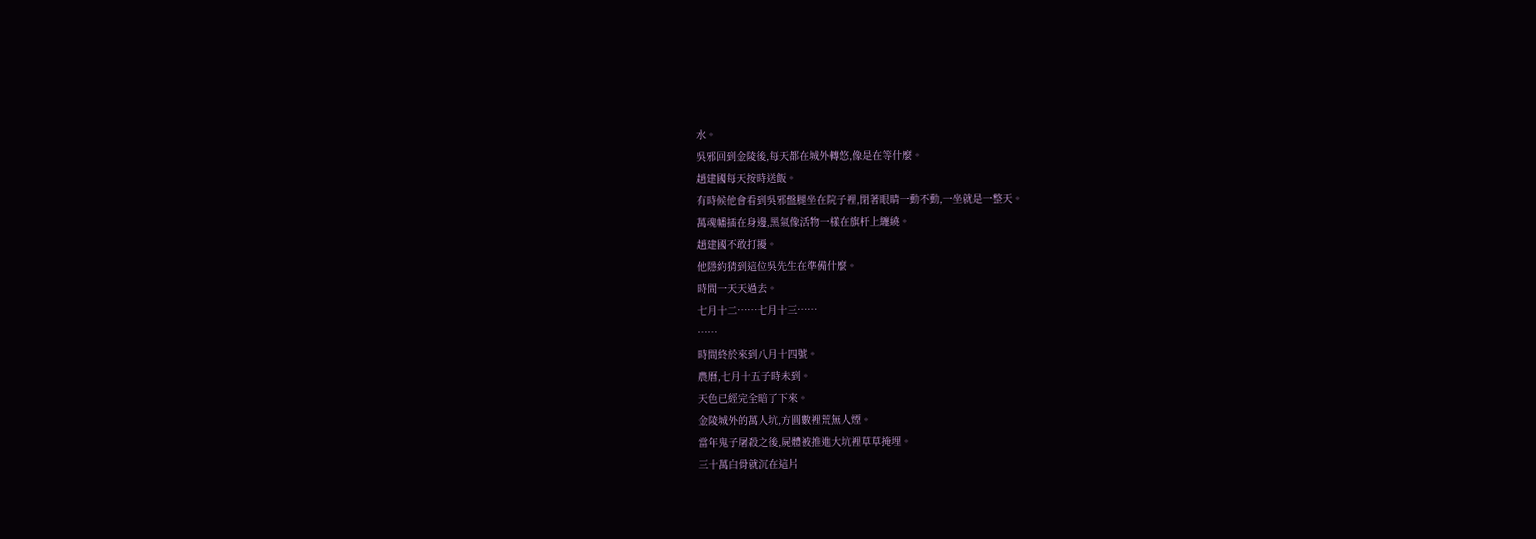水。
吳邪回到金陵後,每天都在城外轉悠,像是在等什麼。
趙建國每天按時送飯。
有時候他會看到吳邪盤腿坐在院子裡,閉著眼睛一動不動,一坐就是一整天。
萬魂幡插在身邊,黑氣像活物一樣在旗杆上纏繞。
趙建國不敢打擾。
他隱約猜到這位吳先生在準備什麼。
時間一天天過去。
七月十二……七月十三……
……
時間終於來到八月十四號。
農曆,七月十五子時未到。
天色已經完全暗了下來。
金陵城外的萬人坑,方圓數裡荒無人煙。
當年鬼子屠殺之後,屍體被推進大坑裡草草掩埋。
三十萬白骨就沉在這片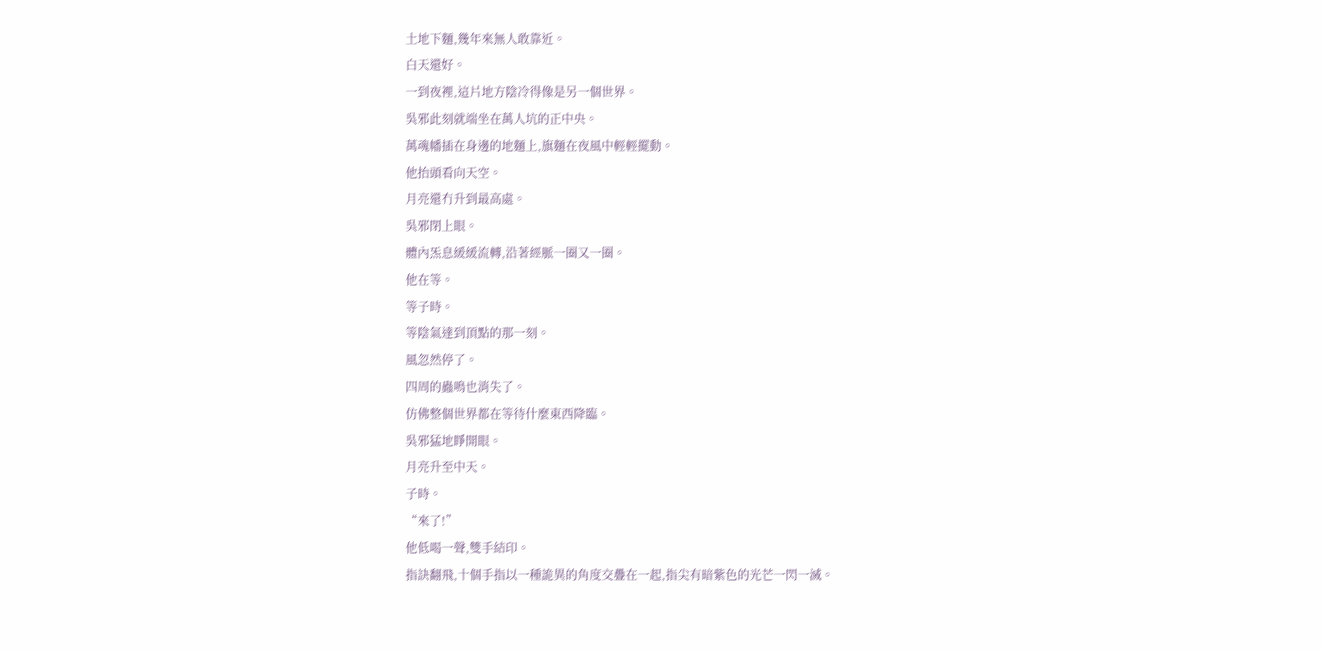土地下麵,幾年來無人敢靠近。
白天還好。
一到夜裡,這片地方陰冷得像是另一個世界。
吳邪此刻就端坐在萬人坑的正中央。
萬魂幡插在身邊的地麵上,旗麵在夜風中輕輕擺動。
他抬頭看向天空。
月亮還冇升到最高處。
吳邪閉上眼。
體內炁息緩緩流轉,沿著經脈一圈又一圈。
他在等。
等子時。
等陰氣達到頂點的那一刻。
風忽然停了。
四周的蟲鳴也消失了。
仿佛整個世界都在等待什麼東西降臨。
吳邪猛地睜開眼。
月亮升至中天。
子時。
“來了!”
他低喝一聲,雙手結印。
指訣翻飛,十個手指以一種詭異的角度交疊在一起,指尖有暗紫色的光芒一閃一滅。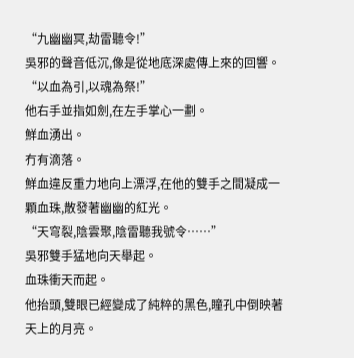“九幽幽冥,劫雷聽令!”
吳邪的聲音低沉,像是從地底深處傳上來的回響。
“以血為引,以魂為祭!”
他右手並指如劍,在左手掌心一劃。
鮮血湧出。
冇有滴落。
鮮血違反重力地向上漂浮,在他的雙手之間凝成一顆血珠,散發著幽幽的紅光。
“天穹裂,陰雲聚,陰雷聽我號令……”
吳邪雙手猛地向天舉起。
血珠衝天而起。
他抬頭,雙眼已經變成了純粹的黑色,瞳孔中倒映著天上的月亮。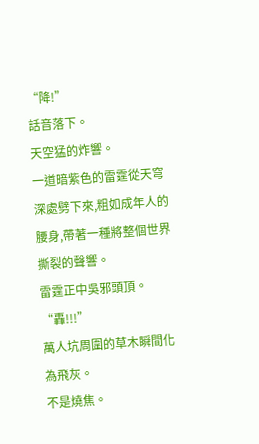“降!”
話音落下。
天空猛的炸響。
一道暗紫色的雷霆從天穹深處劈下來,粗如成年人的腰身,帶著一種將整個世界撕裂的聲響。
雷霆正中吳邪頭頂。
“轟!!!”
萬人坑周圍的草木瞬間化為飛灰。
不是燒焦。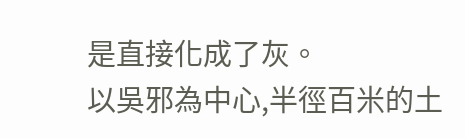是直接化成了灰。
以吳邪為中心,半徑百米的土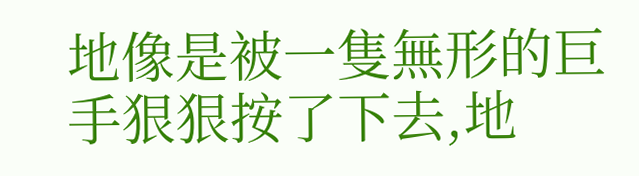地像是被一隻無形的巨手狠狠按了下去,地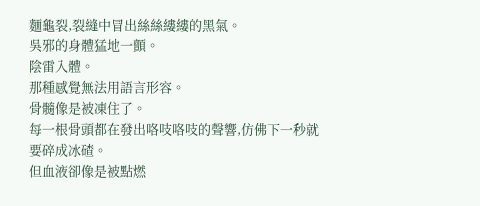麵龜裂,裂縫中冒出絲絲縷縷的黑氣。
吳邪的身體猛地一顫。
陰雷入體。
那種感覺無法用語言形容。
骨髓像是被凍住了。
每一根骨頭都在發出咯吱咯吱的聲響,仿佛下一秒就要碎成冰碴。
但血液卻像是被點燃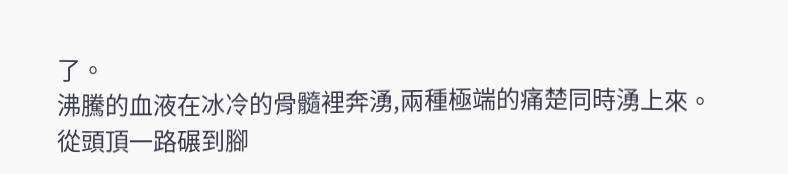了。
沸騰的血液在冰冷的骨髓裡奔湧,兩種極端的痛楚同時湧上來。
從頭頂一路碾到腳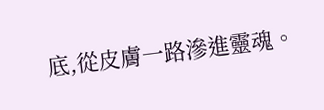底,從皮膚一路滲進靈魂。